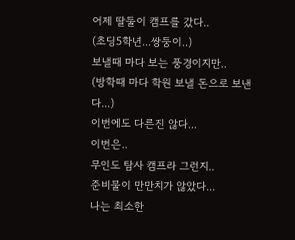어제 딸둘이 캠프를 갔다..
(초딩5학년...쌍둥이..)
보낼때 마다 보는 풍경이지만..
(방학때 마다 학원 보낼 돈으로 보낸다...)
이번에도 다른진 않다...
이번은..
무인도 탐사 캠프라 그런지..
준비물이 만만치가 않았다...
나는 최소한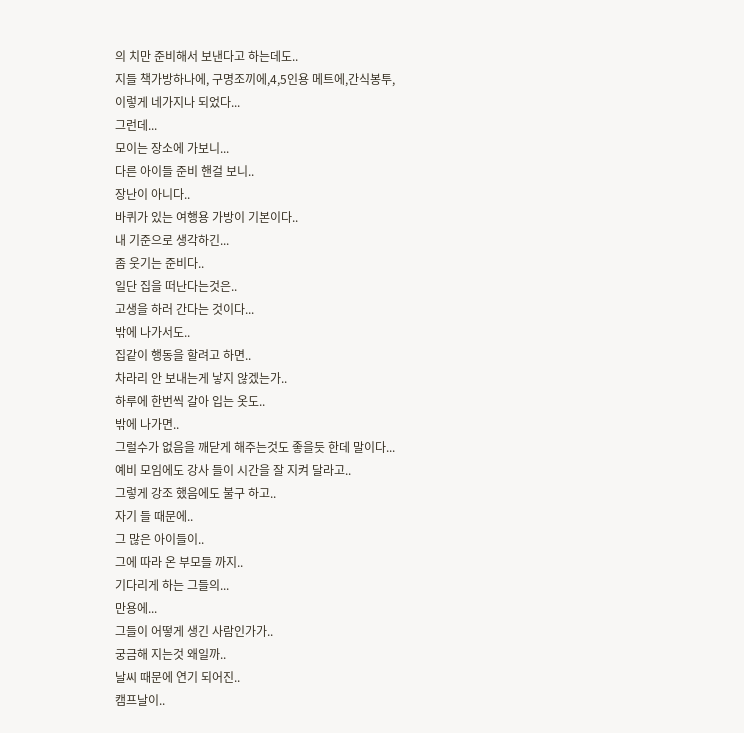의 치만 준비해서 보낸다고 하는데도..
지들 책가방하나에, 구명조끼에,4,5인용 메트에,간식봉투,
이렇게 네가지나 되었다...
그런데...
모이는 장소에 가보니...
다른 아이들 준비 핸걸 보니..
장난이 아니다..
바퀴가 있는 여행용 가방이 기본이다..
내 기준으로 생각하긴...
좀 웃기는 준비다..
일단 집을 떠난다는것은..
고생을 하러 간다는 것이다...
밖에 나가서도..
집같이 행동을 할려고 하면..
차라리 안 보내는게 낳지 않겠는가..
하루에 한번씩 갈아 입는 옷도..
밖에 나가면..
그럴수가 없음을 깨닫게 해주는것도 좋을듯 한데 말이다...
예비 모임에도 강사 들이 시간을 잘 지켜 달라고..
그렇게 강조 했음에도 불구 하고..
자기 들 때문에..
그 많은 아이들이..
그에 따라 온 부모들 까지..
기다리게 하는 그들의...
만용에...
그들이 어떻게 생긴 사람인가가..
궁금해 지는것 왜일까..
날씨 때문에 연기 되어진..
캠프날이..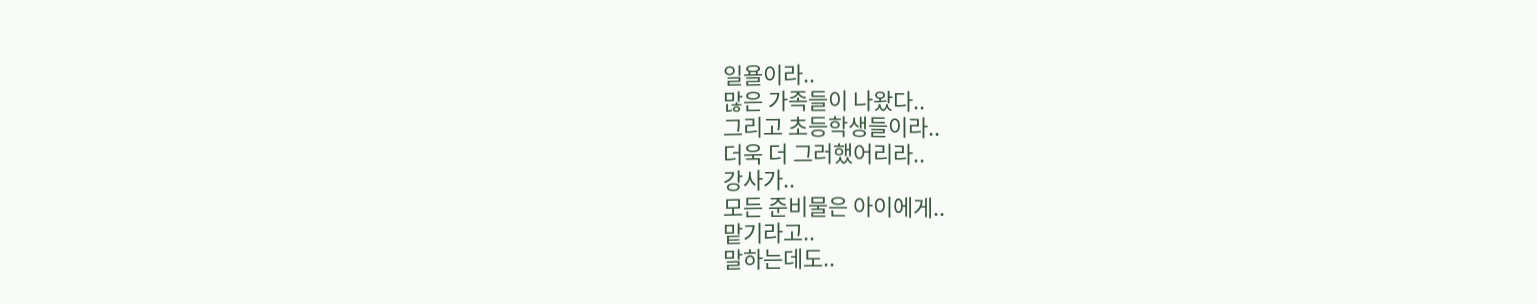일욜이라..
많은 가족들이 나왔다..
그리고 초등학생들이라..
더욱 더 그러했어리라..
강사가..
모든 준비물은 아이에게..
맡기라고..
말하는데도..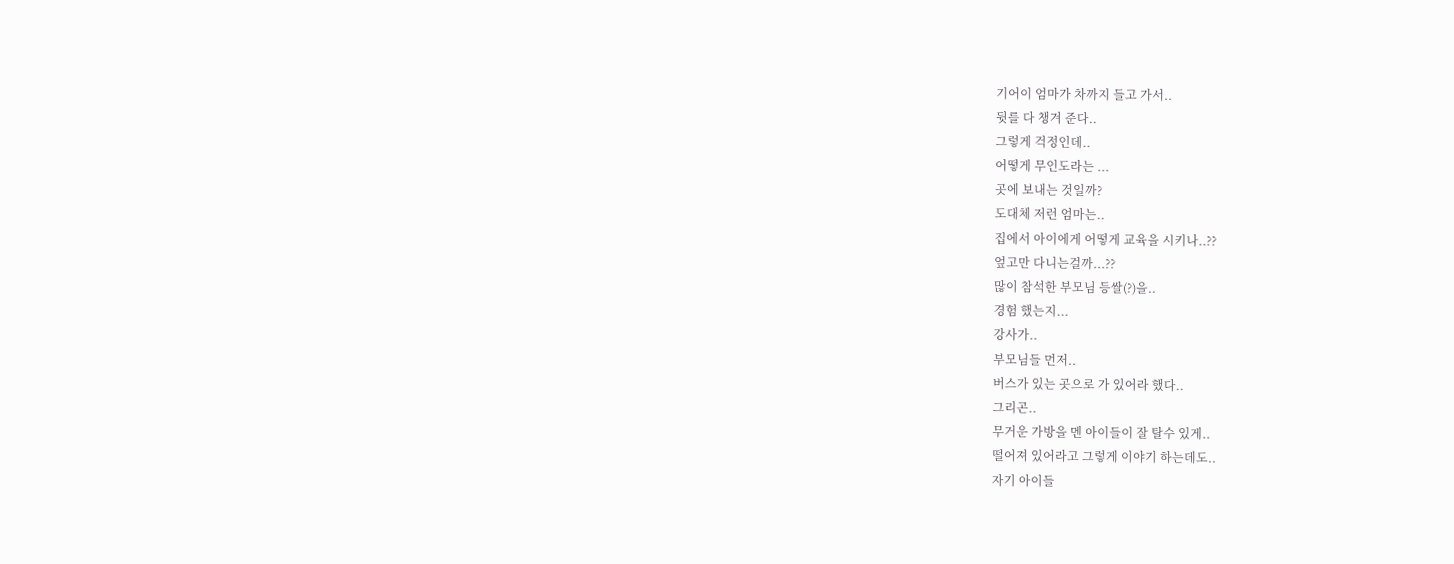기어이 엄마가 차까지 들고 가서..
뒷를 다 챙겨 준다..
그렇게 걱정인데..
어떻게 무인도라는 ...
곳에 보내는 것일까?
도대체 저런 엄마는..
집에서 아이에게 어떻게 교육을 시키나..??
엎고만 다니는걸까...??
많이 참석한 부모님 등쌀(?)을..
경험 했는지...
강사가..
부모님들 먼저..
버스가 있는 곳으로 가 있어라 했다..
그리곤..
무거운 가방을 멘 아이들이 잘 탈수 있게..
떨어져 있어라고 그렇게 이야기 하는데도..
자기 아이들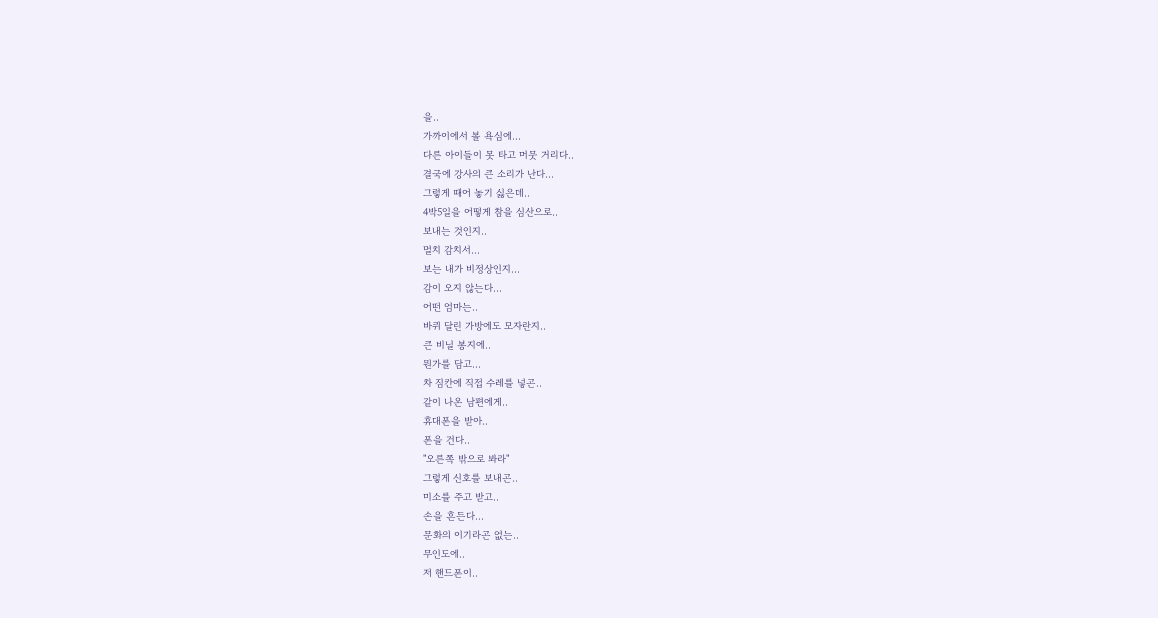을..
가까이에서 볼 욕심에...
다른 아이들이 못 타고 머뭇 거리다..
결국에 강사의 큰 소리가 난다...
그렇게 때어 놓기 싫은데..
4박5일을 어떻게 참을 심산으로..
보내는 것인지..
멀치 감치서...
보는 내가 비정상인지...
감이 오지 않는다...
어떤 엄마는..
바퀴 달린 가방에도 모자란지..
큰 비닐 봉지에..
뭔가를 담고...
차 짐칸에 직접 수레를 넣곤..
같이 나온 남편에게..
휴대폰을 받아..
폰을 건다..
"오른쪽 밖으로 봐라"
그렇게 신호를 보내곤..
미소를 주고 받고..
손을 흔든다...
문화의 이기라곤 없는..
무인도에..
저 핸드폰이..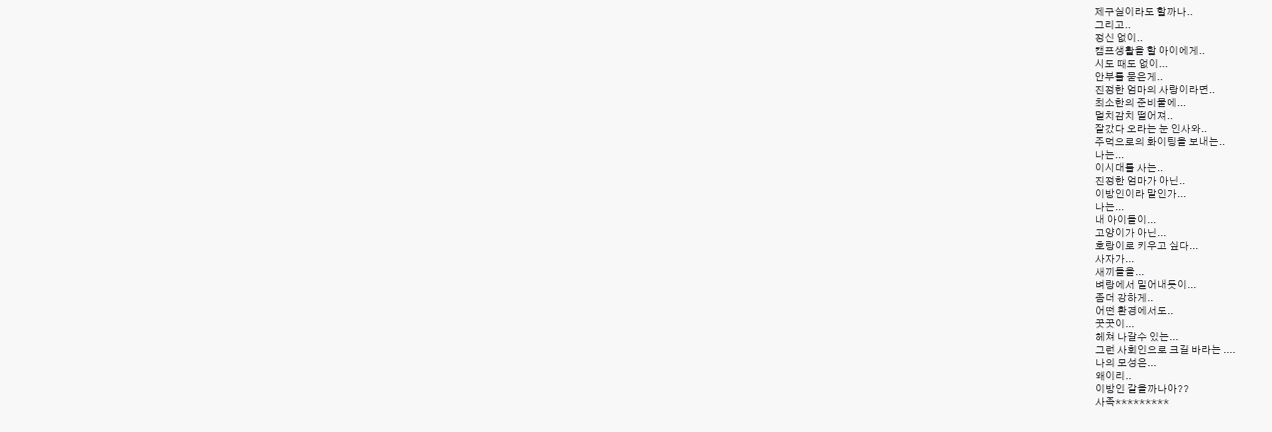제구실이라도 할까나..
그리고..
정신 없이..
캠프생활을 할 아이에게..
시도 때도 없이...
안부를 묻은게..
진정한 엄마의 사랑이라면..
최소한의 준비물에...
멀치감치 떨어져..
잘갔다 오라는 눈 인사와..
주먹으로의 화이팅을 보내는..
나는...
이시대를 사는..
진정한 엄마가 아닌..
이방인이라 말인가...
나는...
내 아이들이...
고양이가 아닌...
호랑이로 키우고 싶다...
사자가...
새끼들을...
벼랑에서 밀어내듯이...
좀더 강하게..
어떤 환경에서도..
꿋꿋이...
헤쳐 나갈수 있는...
그런 사회인으로 크길 바라는 ....
나의 모성은...
왜이리..
이방인 같을까나아??
사족*********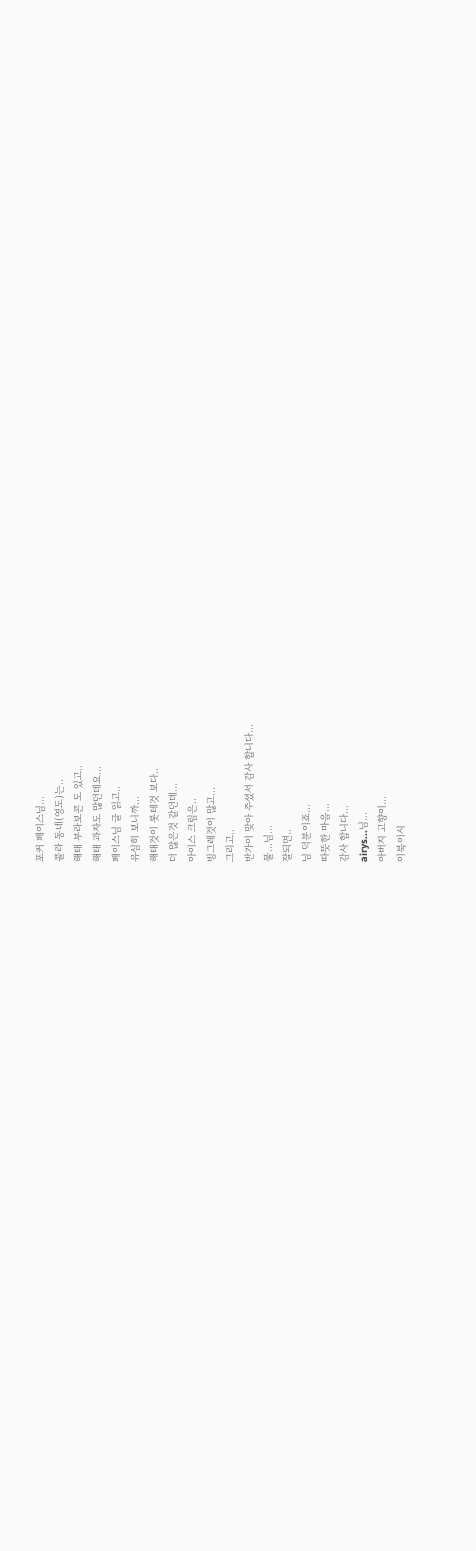포커 페이스님...
콜라 동네(영도)는..
해태 부라보콘 도 있고..
해태 과자도 많던데요...
페이스님 글 읽고..
유심히 보니까...
해태것이 롯테것 보다..
더 많은것 같던데...
아이스 크림은..
빙그레것이 많고...
그리고..
반가이 맞아 주셨서 감사 합니다...
물...님...
잘되면..
님 덕분이죠...
따뜻한 마음...
감사 합니다...
airys...님...
아버지 고향이...
이북이시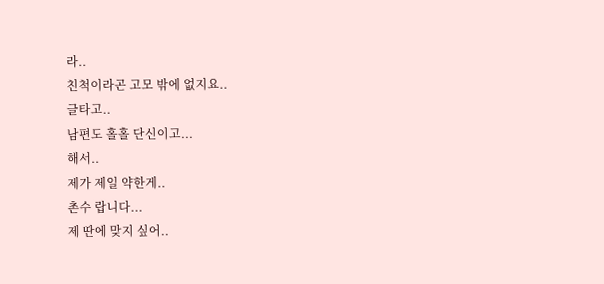라..
친척이라곤 고모 밖에 없지요..
글타고..
남편도 홀홀 단신이고...
해서..
제가 제일 약한게..
촌수 랍니다...
제 딴에 맞지 싶어..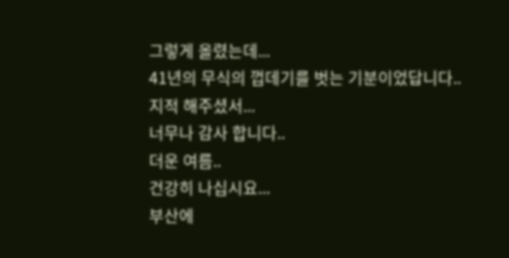그렇게 올렸는데...
41년의 무식의 껍데기를 벗는 기분이었답니다..
지적 해주셨서...
너무나 감사 합니다..
더운 여름..
건강히 나십시요...
부산에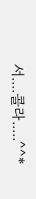서....콜라.....^^*